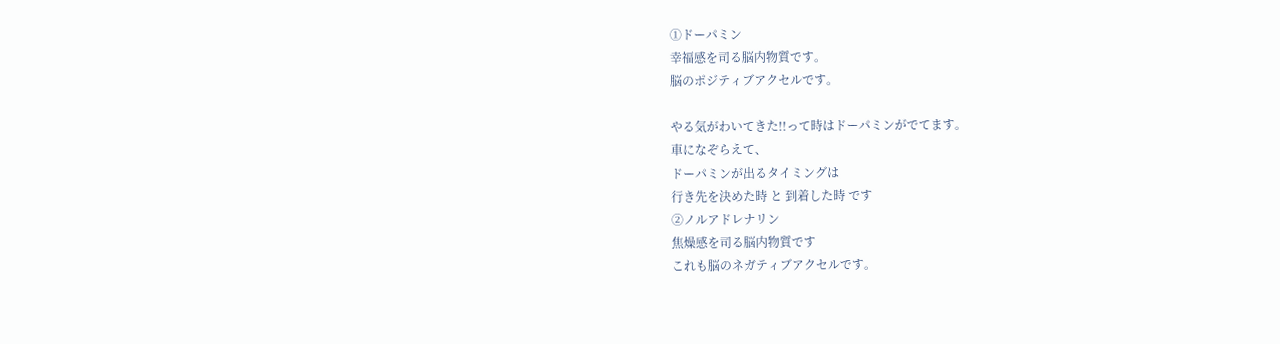①ドーパミン
幸福感を司る脳内物質です。
脳のポジティブアクセルです。

やる気がわいてきた!!って時はドーパミンがでてます。
車になぞらえて、
ドーパミンが出るタイミングは
行き先を決めた時 と 到着した時 です
②ノルアドレナリン
焦燥感を司る脳内物質です
これも脳のネガティブアクセルです。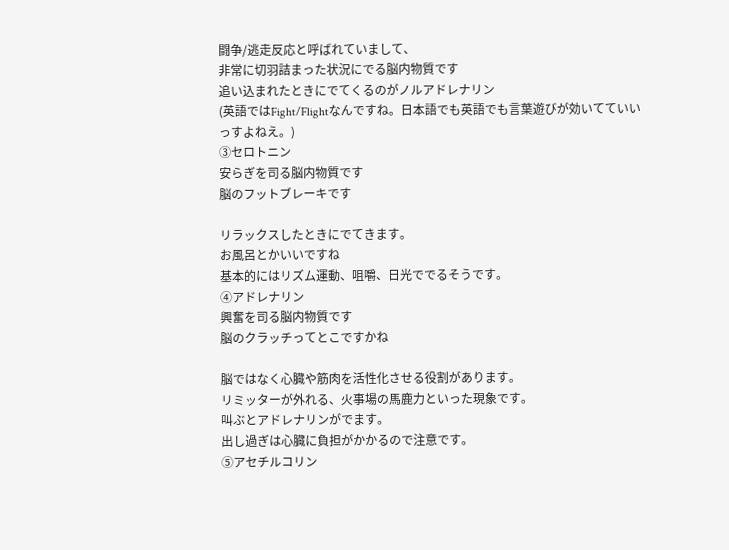闘争/逃走反応と呼ばれていまして、
非常に切羽詰まった状況にでる脳内物質です
追い込まれたときにでてくるのがノルアドレナリン
(英語ではFight/Flightなんですね。日本語でも英語でも言葉遊びが効いてていいっすよねえ。)
③セロトニン
安らぎを司る脳内物質です
脳のフットブレーキです

リラックスしたときにでてきます。
お風呂とかいいですね
基本的にはリズム運動、咀嚼、日光ででるそうです。
④アドレナリン
興奮を司る脳内物質です
脳のクラッチってとこですかね

脳ではなく心臓や筋肉を活性化させる役割があります。
リミッターが外れる、火事場の馬鹿力といった現象です。
叫ぶとアドレナリンがでます。
出し過ぎは心臓に負担がかかるので注意です。
⑤アセチルコリン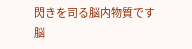閃きを司る脳内物質です
脳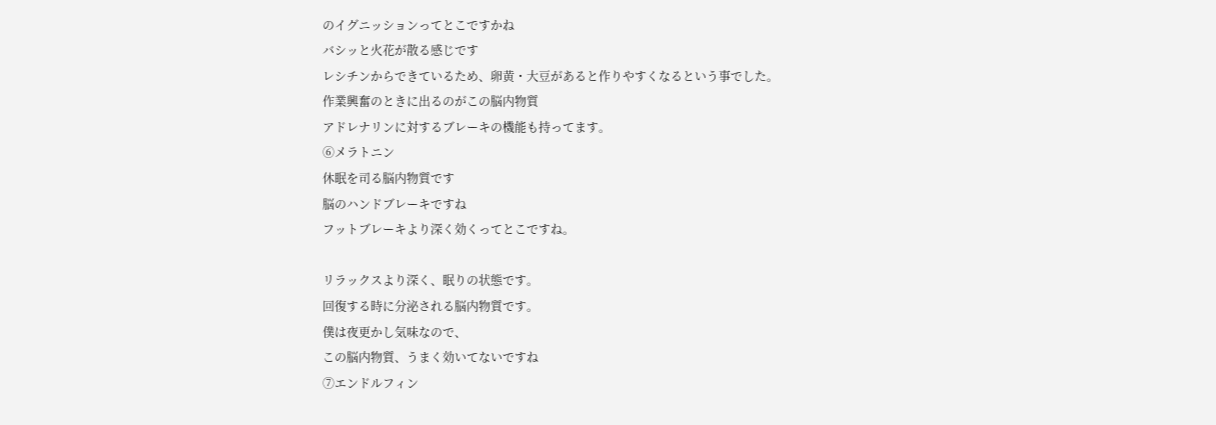のイグニッションってとこですかね
バシッと火花が散る感じです
レシチンからできているため、卵黄・大豆があると作りやすくなるという事でした。
作業興奮のときに出るのがこの脳内物質
アドレナリンに対するブレーキの機能も持ってます。
⑥メラトニン
休眠を司る脳内物質です
脳のハンドブレーキですね
フットブレーキより深く効くってとこですね。

リラックスより深く、眠りの状態です。
回復する時に分泌される脳内物質です。
僕は夜更かし気味なので、
この脳内物質、うまく効いてないですね
⑦エンドルフィン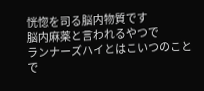恍惚を司る脳内物質です
脳内麻薬と言われるやつで
ランナーズハイとはこいつのことで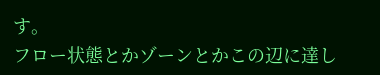す。
フロー状態とかゾーンとかこの辺に達し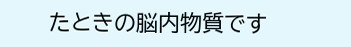たときの脳内物質です